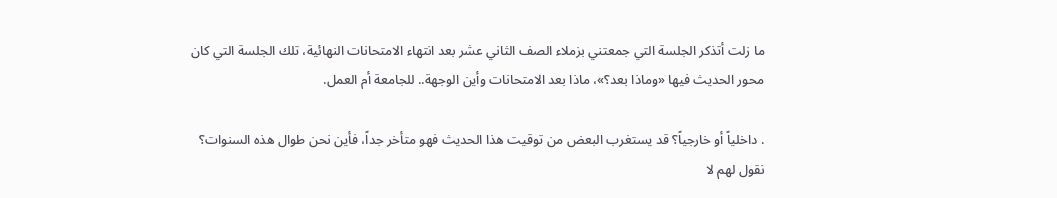ما زلت أتذكر الجلسة التي جمعتني بزملاء الصف الثاني عشر بعد انتهاء الامتحانات النهائية، تلك الجلسة التي كان محور الحديث فيها «وماذا بعد؟»، ماذا بعد الامتحانات وأين الوجهة.. للجامعة أم العمل.

. داخلياً أو خارجياً؟ قد يستغرب البعض من توقيت هذا الحديث فهو متأخر جداً، فأين نحن طوال هذه السنوات؟ نقول لهم لا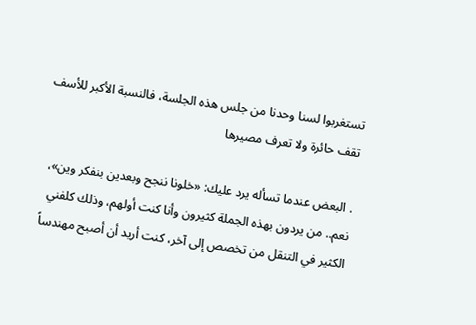تستغربوا لسنا وحدنا من جلس هذه الجلسة، فالنسبة الأكبر للأسف تقف حائرة ولا تعرف مصيرها

. البعض عندما تسأله يرد عليك: «خلونا ننجح وبعدين بنفكر وين»، نعم.. من يردون بهذه الجملة كثيرون وأنا كنت أولهم، وذلك كلفني الكثير في التنقل من تخصص إلى آخر، كنت أريد أن أصبح مهندساً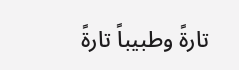تارةً وطبيباً تارةً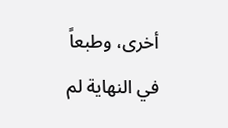أخرى، وطبعاً في النهاية لم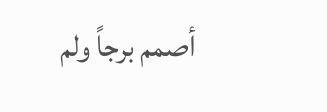أصمم برجاً ولم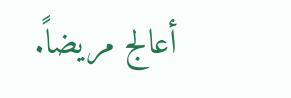أعالج مريضاً.